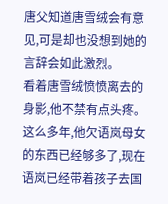唐父知道唐雪绒会有意见,可是却也没想到她的言辞会如此激烈。
看着唐雪绒愤愤离去的身影,他不禁有点头疼。
这么多年,他欠语岚母女的东西已经够多了,现在语岚已经带着孩子去国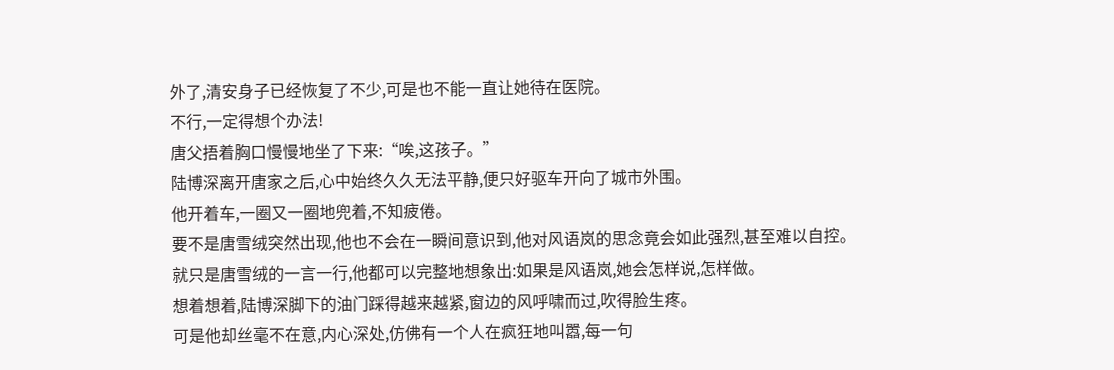外了,清安身子已经恢复了不少,可是也不能一直让她待在医院。
不行,一定得想个办法!
唐父捂着胸口慢慢地坐了下来:“唉,这孩子。”
陆博深离开唐家之后,心中始终久久无法平静,便只好驱车开向了城市外围。
他开着车,一圈又一圈地兜着,不知疲倦。
要不是唐雪绒突然出现,他也不会在一瞬间意识到,他对风语岚的思念竟会如此强烈,甚至难以自控。
就只是唐雪绒的一言一行,他都可以完整地想象出:如果是风语岚,她会怎样说,怎样做。
想着想着,陆博深脚下的油门踩得越来越紧,窗边的风呼啸而过,吹得脸生疼。
可是他却丝毫不在意,内心深处,仿佛有一个人在疯狂地叫嚣,每一句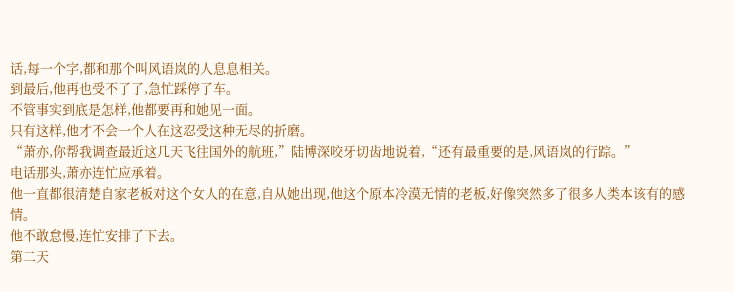话,每一个字,都和那个叫风语岚的人息息相关。
到最后,他再也受不了了,急忙踩停了车。
不管事实到底是怎样,他都要再和她见一面。
只有这样,他才不会一个人在这忍受这种无尽的折磨。
“萧亦,你帮我调查最近这几天飞往国外的航班,”陆博深咬牙切齿地说着,“还有最重要的是,风语岚的行踪。”
电话那头,萧亦连忙应承着。
他一直都很清楚自家老板对这个女人的在意,自从她出现,他这个原本冷漠无情的老板,好像突然多了很多人类本该有的感情。
他不敢怠慢,连忙安排了下去。
第二天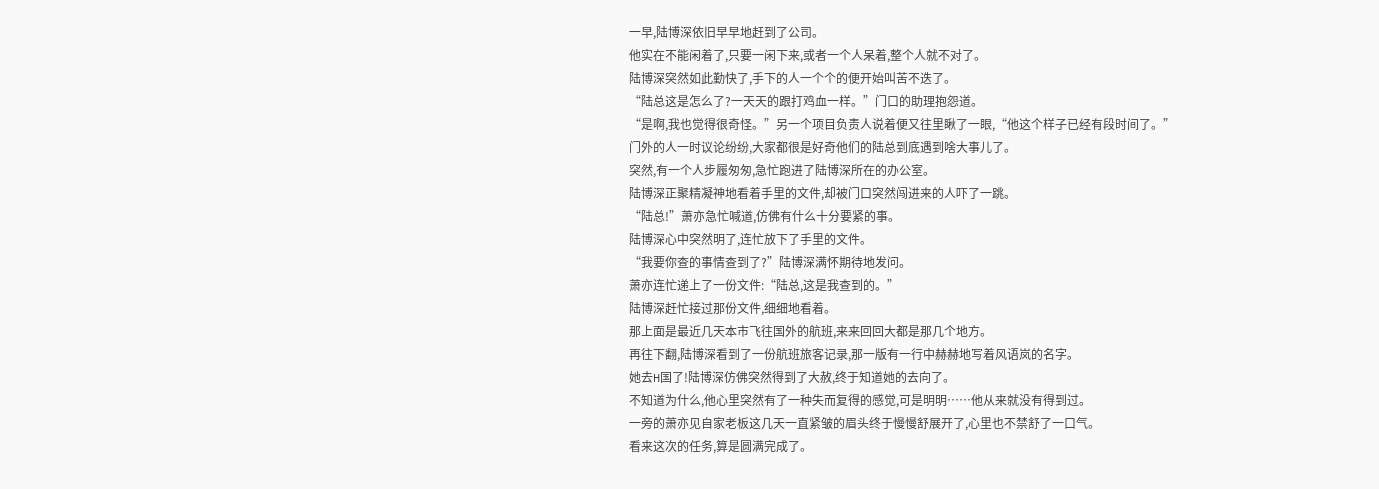一早,陆博深依旧早早地赶到了公司。
他实在不能闲着了,只要一闲下来,或者一个人呆着,整个人就不对了。
陆博深突然如此勤快了,手下的人一个个的便开始叫苦不迭了。
“陆总这是怎么了?一天天的跟打鸡血一样。”门口的助理抱怨道。
“是啊,我也觉得很奇怪。”另一个项目负责人说着便又往里瞅了一眼,“他这个样子已经有段时间了。”
门外的人一时议论纷纷,大家都很是好奇他们的陆总到底遇到啥大事儿了。
突然,有一个人步履匆匆,急忙跑进了陆博深所在的办公室。
陆博深正聚精凝神地看着手里的文件,却被门口突然闯进来的人吓了一跳。
“陆总!”萧亦急忙喊道,仿佛有什么十分要紧的事。
陆博深心中突然明了,连忙放下了手里的文件。
“我要你查的事情查到了?”陆博深满怀期待地发问。
萧亦连忙递上了一份文件:“陆总,这是我查到的。”
陆博深赶忙接过那份文件,细细地看着。
那上面是最近几天本市飞往国外的航班,来来回回大都是那几个地方。
再往下翻,陆博深看到了一份航班旅客记录,那一版有一行中赫赫地写着风语岚的名字。
她去H国了!陆博深仿佛突然得到了大赦,终于知道她的去向了。
不知道为什么,他心里突然有了一种失而复得的感觉,可是明明……他从来就没有得到过。
一旁的萧亦见自家老板这几天一直紧皱的眉头终于慢慢舒展开了,心里也不禁舒了一口气。
看来这次的任务,算是圆满完成了。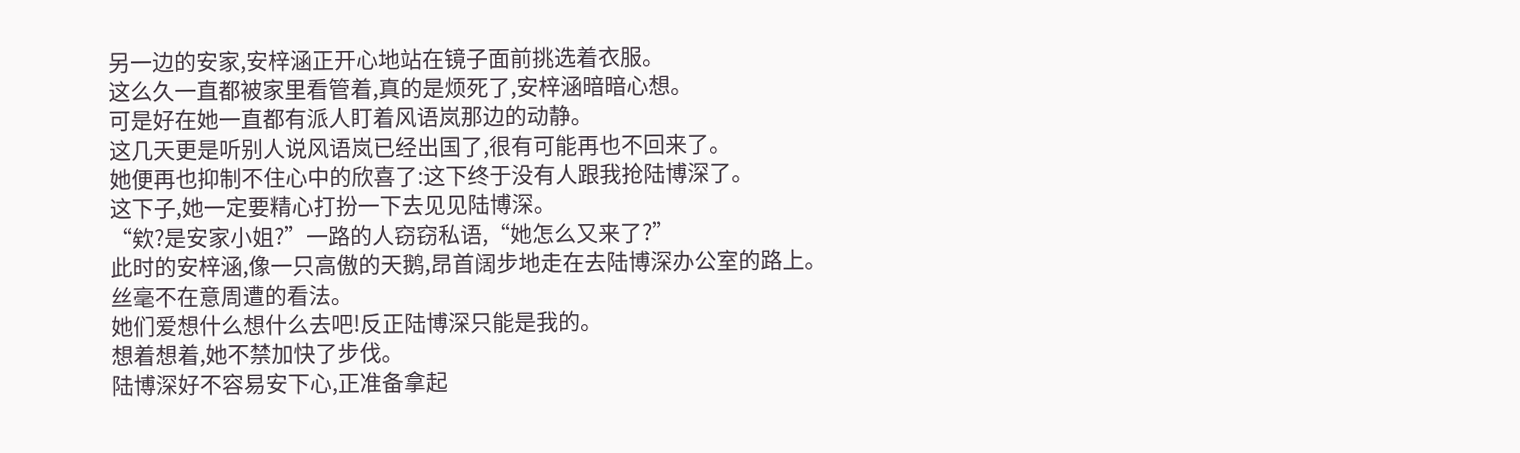另一边的安家,安梓涵正开心地站在镜子面前挑选着衣服。
这么久一直都被家里看管着,真的是烦死了,安梓涵暗暗心想。
可是好在她一直都有派人盯着风语岚那边的动静。
这几天更是听别人说风语岚已经出国了,很有可能再也不回来了。
她便再也抑制不住心中的欣喜了:这下终于没有人跟我抢陆博深了。
这下子,她一定要精心打扮一下去见见陆博深。
“欸?是安家小姐?”一路的人窃窃私语,“她怎么又来了?”
此时的安梓涵,像一只高傲的天鹅,昂首阔步地走在去陆博深办公室的路上。
丝毫不在意周遭的看法。
她们爱想什么想什么去吧!反正陆博深只能是我的。
想着想着,她不禁加快了步伐。
陆博深好不容易安下心,正准备拿起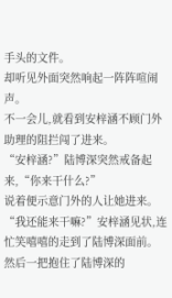手头的文件。
却听见外面突然响起一阵阵喧闹声。
不一会儿,就看到安梓涵不顾门外助理的阻拦闯了进来。
“安梓涵?”陆博深突然戒备起来,“你来干什么?”
说着便示意门外的人让她进来。
“我还能来干嘛?”安梓涵见状,连忙笑嘻嘻的走到了陆博深面前。
然后一把抱住了陆博深的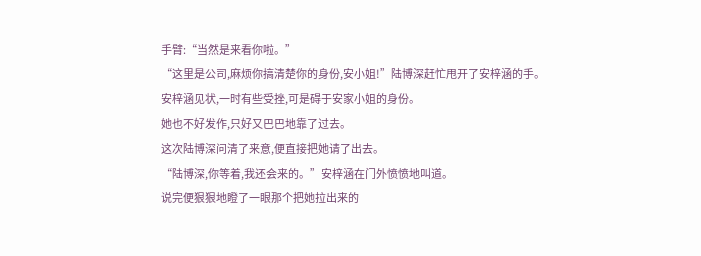手臂:“当然是来看你啦。”
“这里是公司,麻烦你搞清楚你的身份,安小姐!”陆博深赶忙甩开了安梓涵的手。
安梓涵见状,一时有些受挫,可是碍于安家小姐的身份。
她也不好发作,只好又巴巴地靠了过去。
这次陆博深问清了来意,便直接把她请了出去。
“陆博深,你等着,我还会来的。”安梓涵在门外愤愤地叫道。
说完便狠狠地瞪了一眼那个把她拉出来的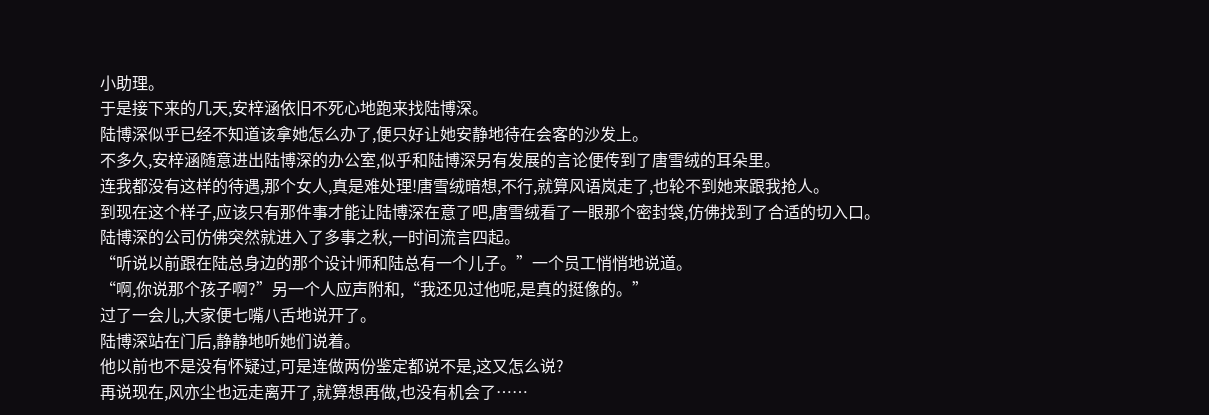小助理。
于是接下来的几天,安梓涵依旧不死心地跑来找陆博深。
陆博深似乎已经不知道该拿她怎么办了,便只好让她安静地待在会客的沙发上。
不多久,安梓涵随意进出陆博深的办公室,似乎和陆博深另有发展的言论便传到了唐雪绒的耳朵里。
连我都没有这样的待遇,那个女人,真是难处理!唐雪绒暗想,不行,就算风语岚走了,也轮不到她来跟我抢人。
到现在这个样子,应该只有那件事才能让陆博深在意了吧,唐雪绒看了一眼那个密封袋,仿佛找到了合适的切入口。
陆博深的公司仿佛突然就进入了多事之秋,一时间流言四起。
“听说以前跟在陆总身边的那个设计师和陆总有一个儿子。”一个员工悄悄地说道。
“啊,你说那个孩子啊?”另一个人应声附和,“我还见过他呢,是真的挺像的。”
过了一会儿,大家便七嘴八舌地说开了。
陆博深站在门后,静静地听她们说着。
他以前也不是没有怀疑过,可是连做两份鉴定都说不是,这又怎么说?
再说现在,风亦尘也远走离开了,就算想再做,也没有机会了……